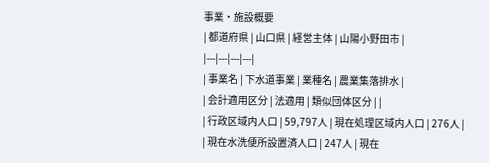事業・施設概要
| 都道府県 | 山口県 | 経営主体 | 山陽小野田市 |
|---|---|---|---|
| 事業名 | 下水道事業 | 業種名 | 農業集落排水 |
| 会計適用区分 | 法適用 | 類似団体区分 | |
| 行政区域内人口 | 59,797人 | 現在処理区域内人口 | 276人 |
| 現在水洗便所設置済人口 | 247人 | 現在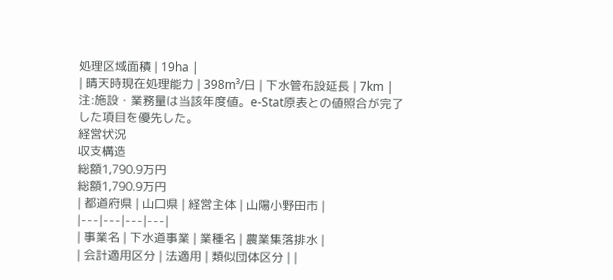処理区域面積 | 19ha |
| 晴天時現在処理能力 | 398m³/日 | 下水管布設延長 | 7km |
注:施設・業務量は当該年度値。e-Stat原表との値照合が完了した項目を優先した。
経営状況
収支構造
総額1,790.9万円
総額1,790.9万円
| 都道府県 | 山口県 | 経営主体 | 山陽小野田市 |
|---|---|---|---|
| 事業名 | 下水道事業 | 業種名 | 農業集落排水 |
| 会計適用区分 | 法適用 | 類似団体区分 | |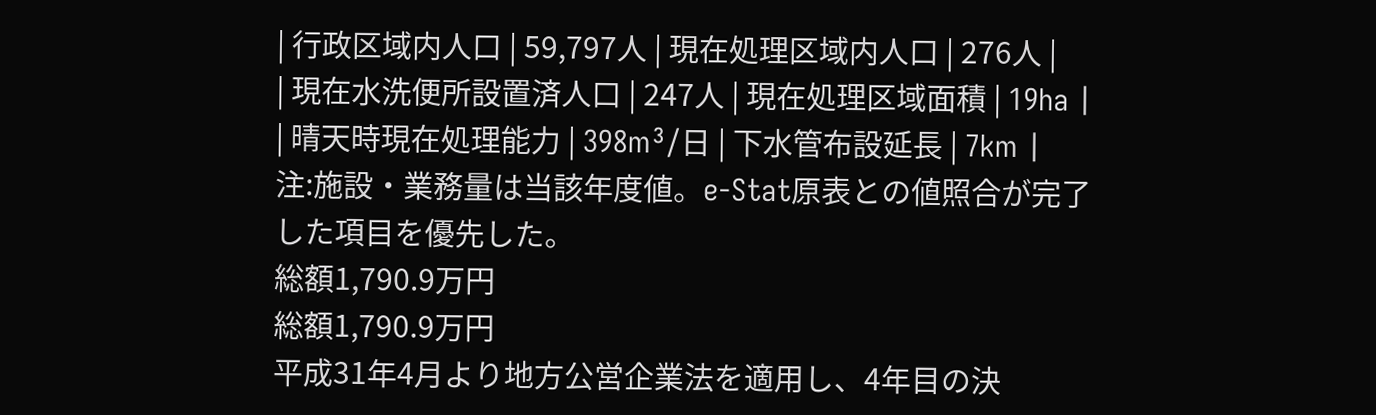| 行政区域内人口 | 59,797人 | 現在処理区域内人口 | 276人 |
| 現在水洗便所設置済人口 | 247人 | 現在処理区域面積 | 19ha |
| 晴天時現在処理能力 | 398m³/日 | 下水管布設延長 | 7km |
注:施設・業務量は当該年度値。e-Stat原表との値照合が完了した項目を優先した。
総額1,790.9万円
総額1,790.9万円
平成31年4月より地方公営企業法を適用し、4年目の決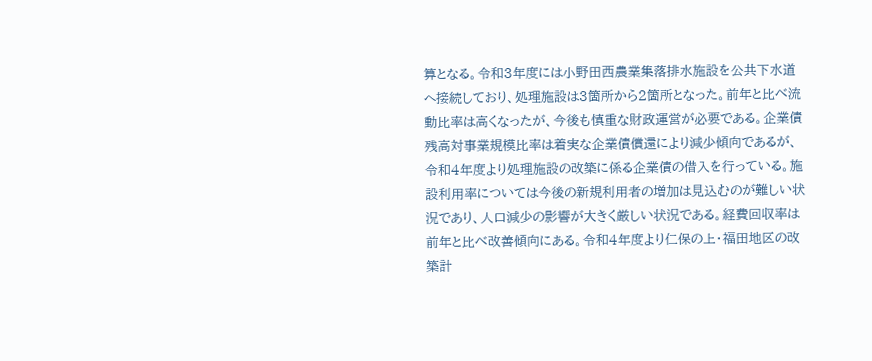算となる。令和3年度には小野田西農業集落排水施設を公共下水道へ接続しており、処理施設は3箇所から2箇所となった。前年と比べ流動比率は高くなったが、今後も慎重な財政運営が必要である。企業債残高対事業規模比率は着実な企業債償還により減少傾向であるが、令和4年度より処理施設の改築に係る企業債の借入を行っている。施設利用率については今後の新規利用者の増加は見込むのが難しい状況であり、人口減少の影響が大きく厳しい状況である。経費回収率は前年と比べ改善傾向にある。令和4年度より仁保の上・福田地区の改築計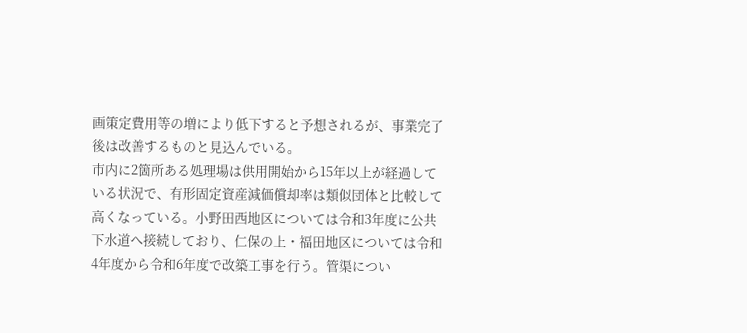画策定費用等の増により低下すると予想されるが、事業完了後は改善するものと見込んでいる。
市内に2箇所ある処理場は供用開始から15年以上が経過している状況で、有形固定資産減価償却率は類似団体と比較して高くなっている。小野田西地区については令和3年度に公共下水道へ接続しており、仁保の上・福田地区については令和4年度から令和6年度で改築工事を行う。管渠につい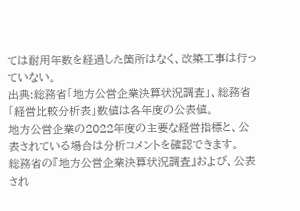ては耐用年数を経過した箇所はなく、改築工事は行っていない。
出典:総務省「地方公営企業決算状況調査」、総務省「経営比較分析表」数値は各年度の公表値。
地方公営企業の2022年度の主要な経営指標と、公表されている場合は分析コメントを確認できます。
総務省の『地方公営企業決算状況調査』および、公表され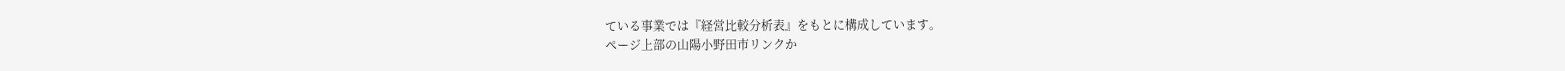ている事業では『経営比較分析表』をもとに構成しています。
ページ上部の山陽小野田市リンクか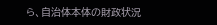ら、自治体本体の財政状況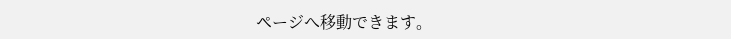ページへ移動できます。